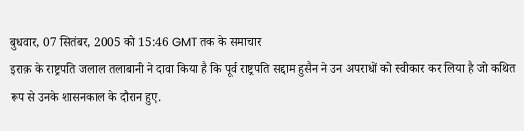बुधवार, 07 सितंबर, 2005 को 15:46 GMT तक के समाचार
इराक़ के राष्ट्रपति जलाल तलाबानी ने दावा किया है कि पूर्व राष्ट्रपति सद्दाम हुसैन ने उन अपराधों को स्वीकार कर लिया है जो कथित रूप से उनके शासनकाल के दौरान हुए.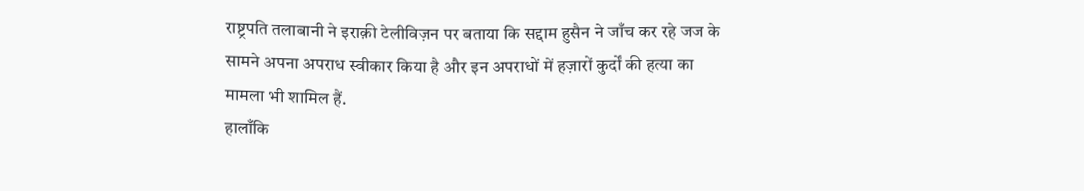राष्ट्रपति तलाबानी ने इराक़ी टेलीविज़न पर बताया कि सद्दाम हुसैन ने जाँच कर रहे जज के सामने अपना अपराध स्वीकार किया है और इन अपराधों में हज़ारों कुर्दों की हत्या का मामला भी शामिल हैं.
हालाँकि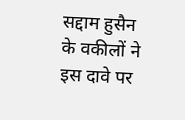सद्दाम हुसैन के वकीलों ने इस दावे पर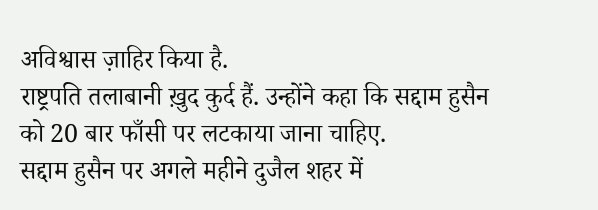अविश्वास ज़ाहिर किया है.
राष्ट्रपति तलाबानी ख़ुद कुर्द हैं. उन्होंने कहा कि सद्दाम हुसैन को 20 बार फाँसी पर लटकाया जाना चाहिए.
सद्दाम हुसैन पर अगले महीने दुजैल शहर में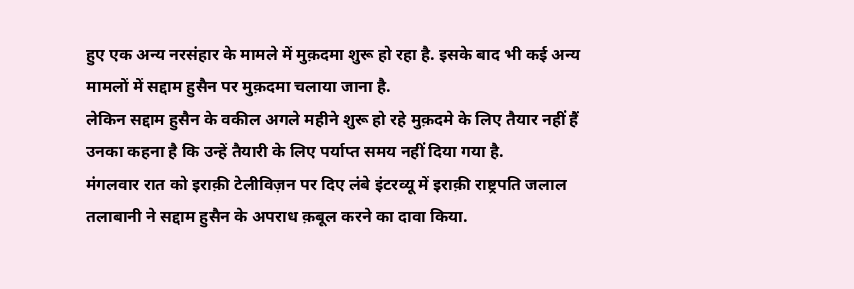हुए एक अन्य नरसंहार के मामले में मुक़दमा शुरू हो रहा है. इसके बाद भी कई अन्य मामलों में सद्दाम हुसैन पर मुक़दमा चलाया जाना है.
लेकिन सद्दाम हुसैन के वकील अगले महीने शुरू हो रहे मुक़दमे के लिए तैयार नहीं हैं उनका कहना है कि उन्हें तैयारी के लिए पर्याप्त समय नहीं दिया गया है.
मंगलवार रात को इराक़ी टेलीविज़न पर दिए लंबे इंटरव्यू में इराक़ी राष्ट्रपति जलाल तलाबानी ने सद्दाम हुसैन के अपराध क़बूल करने का दावा किया.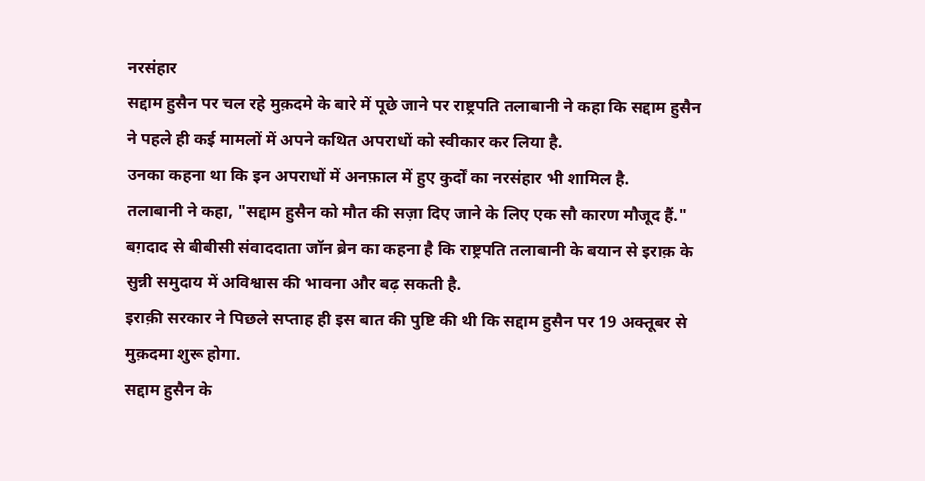नरसंहार
सद्दाम हुसैन पर चल रहे मुक़दमे के बारे में पूछे जाने पर राष्ट्रपति तलाबानी ने कहा कि सद्दाम हुसैन ने पहले ही कई मामलों में अपने कथित अपराधों को स्वीकार कर लिया है.
उनका कहना था कि इन अपराधों में अनफ़ाल में हुए कुर्दों का नरसंहार भी शामिल है.
तलाबानी ने कहा, "सद्दाम हुसैन को मौत की सज़ा दिए जाने के लिए एक सौ कारण मौजूद हैं."
बग़दाद से बीबीसी संवाददाता जॉन ब्रेन का कहना है कि राष्ट्रपति तलाबानी के बयान से इराक़ के सुन्नी समुदाय में अविश्वास की भावना और बढ़ सकती है.
इराक़ी सरकार ने पिछले सप्ताह ही इस बात की पुष्टि की थी कि सद्दाम हुसैन पर 19 अक्तूबर से मुक़दमा शुरू होगा.
सद्दाम हुसैन के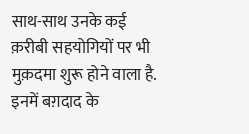साथ-साथ उनके कई क़रीबी सहयोगियों पर भी मुक़दमा शुरू होने वाला है. इनमें बग़दाद के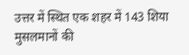उत्तर में स्थित एक शहर में 143 शिया मुसलमानों की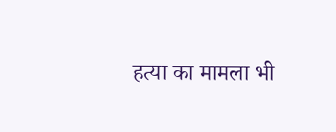हत्या का मामला भी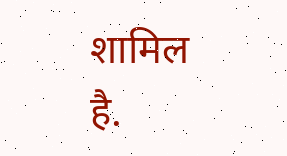शामिल है.